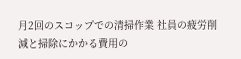月2回のスコップでの清掃作業 社員の疲労削減と掃除にかかる費用の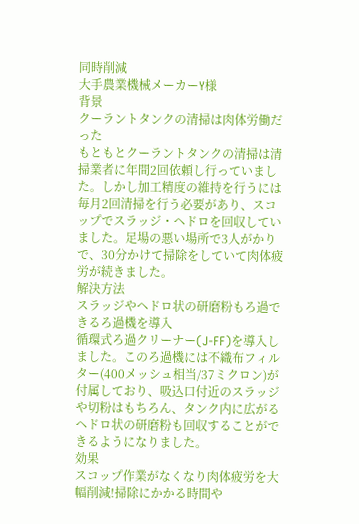同時削減
大手農業機械メーカーY様
背景
クーラントタンクの清掃は肉体労働だった
もともとクーラントタンクの清掃は清掃業者に年間2回依頼し行っていました。しかし加工精度の維持を行うには毎月2回清掃を行う必要があり、スコップでスラッジ・ヘドロを回収していました。足場の悪い場所で3人がかりで、30分かけて掃除をしていて肉体疲労が続きました。
解決方法
スラッジやヘドロ状の研磨粉もろ過できるろ過機を導入
循環式ろ過クリーナー(J-FF)を導入しました。このろ過機には不織布フィルター(400メッシュ相当/37ミクロン)が付属しており、吸込口付近のスラッジや切粉はもちろん、タンク内に広がるヘドロ状の研磨粉も回収することができるようになりました。
効果
スコップ作業がなくなり肉体疲労を大幅削減!掃除にかかる時間や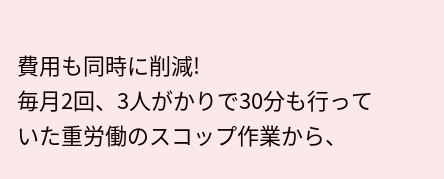費用も同時に削減!
毎月2回、3人がかりで30分も行っていた重労働のスコップ作業から、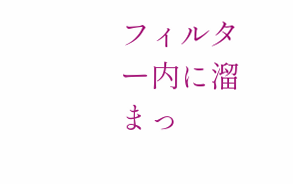フィルター内に溜まっ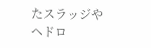たスラッジやヘドロ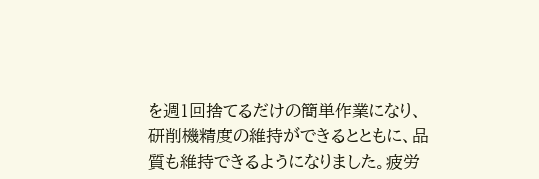を週1回捨てるだけの簡単作業になり、研削機精度の維持ができるとともに、品質も維持できるようになりました。疲労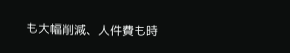も大幅削減、人件費も時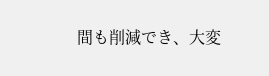間も削減でき、大変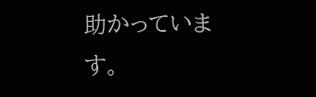助かっています。